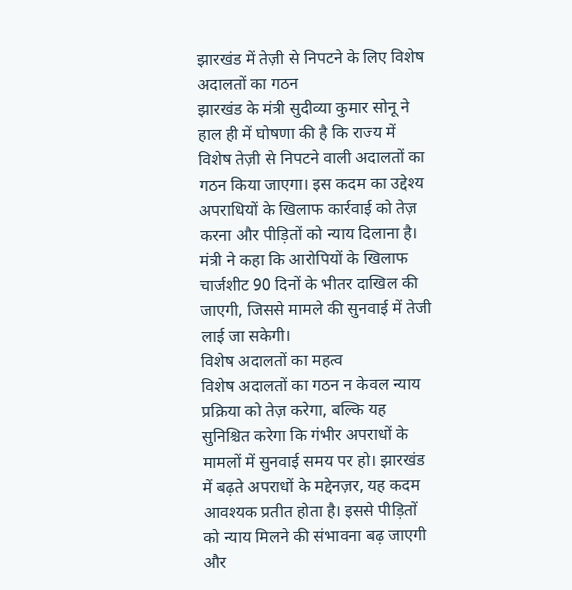झारखंड में तेज़ी से निपटने के लिए विशेष अदालतों का गठन
झारखंड के मंत्री सुदीव्या कुमार सोनू ने हाल ही में घोषणा की है कि राज्य में विशेष तेज़ी से निपटने वाली अदालतों का गठन किया जाएगा। इस कदम का उद्देश्य अपराधियों के खिलाफ कार्रवाई को तेज़ करना और पीड़ितों को न्याय दिलाना है। मंत्री ने कहा कि आरोपियों के खिलाफ चार्जशीट 90 दिनों के भीतर दाखिल की जाएगी, जिससे मामले की सुनवाई में तेजी लाई जा सकेगी।
विशेष अदालतों का महत्व
विशेष अदालतों का गठन न केवल न्याय प्रक्रिया को तेज़ करेगा, बल्कि यह सुनिश्चित करेगा कि गंभीर अपराधों के मामलों में सुनवाई समय पर हो। झारखंड में बढ़ते अपराधों के मद्देनज़र, यह कदम आवश्यक प्रतीत होता है। इससे पीड़ितों को न्याय मिलने की संभावना बढ़ जाएगी और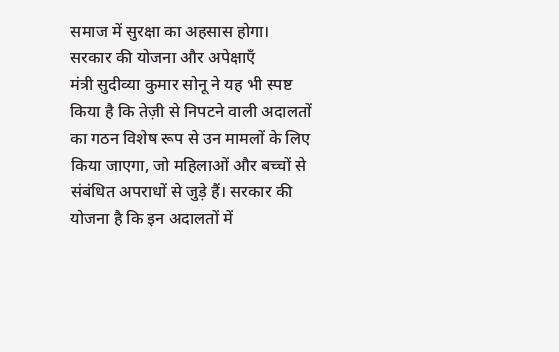समाज में सुरक्षा का अहसास होगा।
सरकार की योजना और अपेक्षाएँ
मंत्री सुदीव्या कुमार सोनू ने यह भी स्पष्ट किया है कि तेज़ी से निपटने वाली अदालतों का गठन विशेष रूप से उन मामलों के लिए किया जाएगा, जो महिलाओं और बच्चों से संबंधित अपराधों से जुड़े हैं। सरकार की योजना है कि इन अदालतों में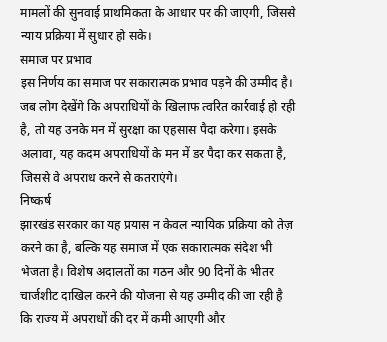मामलों की सुनवाई प्राथमिकता के आधार पर की जाएगी, जिससे न्याय प्रक्रिया में सुधार हो सके।
समाज पर प्रभाव
इस निर्णय का समाज पर सकारात्मक प्रभाव पड़ने की उम्मीद है। जब लोग देखेंगे कि अपराधियों के खिलाफ त्वरित कार्रवाई हो रही है, तो यह उनके मन में सुरक्षा का एहसास पैदा करेगा। इसके अलावा, यह कदम अपराधियों के मन में डर पैदा कर सकता है, जिससे वे अपराध करने से कतराएंगे।
निष्कर्ष
झारखंड सरकार का यह प्रयास न केवल न्यायिक प्रक्रिया को तेज़ करने का है, बल्कि यह समाज में एक सकारात्मक संदेश भी भेजता है। विशेष अदालतों का गठन और 90 दिनों के भीतर चार्जशीट दाखिल करने की योजना से यह उम्मीद की जा रही है कि राज्य में अपराधों की दर में कमी आएगी और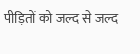पीड़ितों को जल्द से जल्द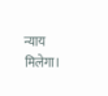न्याय मिलेगा।